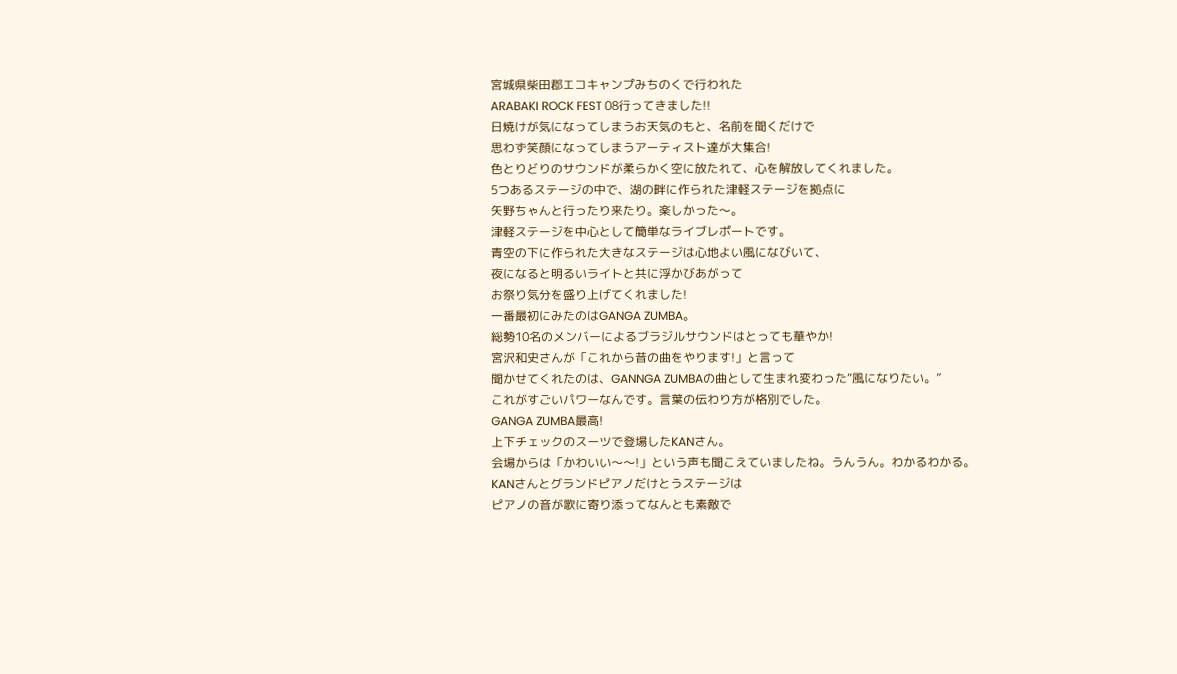宮城県柴田郡エコキャンプみちのくで行われた
ARABAKI ROCK FEST 08行ってきました!!
日焼けが気になってしまうお天気のもと、名前を聞くだけで
思わず笑顔になってしまうアーティスト達が大集合!
色とりどりのサウンドが柔らかく空に放たれて、心を解放してくれました。
5つあるステージの中で、湖の畔に作られた津軽ステージを拠点に
矢野ちゃんと行ったり来たり。楽しかった〜。
津軽ステージを中心として簡単なライブレポートです。
青空の下に作られた大きなステージは心地よい風になびいて、
夜になると明るいライトと共に浮かびあがって
お祭り気分を盛り上げてくれました!
一番最初にみたのはGANGA ZUMBA。
総勢10名のメンバーによるブラジルサウンドはとっても華やか!
宮沢和史さんが「これから昔の曲をやります!」と言って
聞かせてくれたのは、GANNGA ZUMBAの曲として生まれ変わった“風になりたい。”
これがすごいパワーなんです。言葉の伝わり方が格別でした。
GANGA ZUMBA最高!
上下チェックのスーツで登場したKANさん。
会場からは「かわいい〜〜!」という声も聞こえていましたね。うんうん。わかるわかる。
KANさんとグランドピアノだけとうステージは
ピアノの音が歌に寄り添ってなんとも素敵で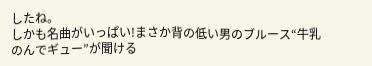したね。
しかも名曲がいっぱい!まさか背の低い男のブルース“牛乳のんでギュー”が聞ける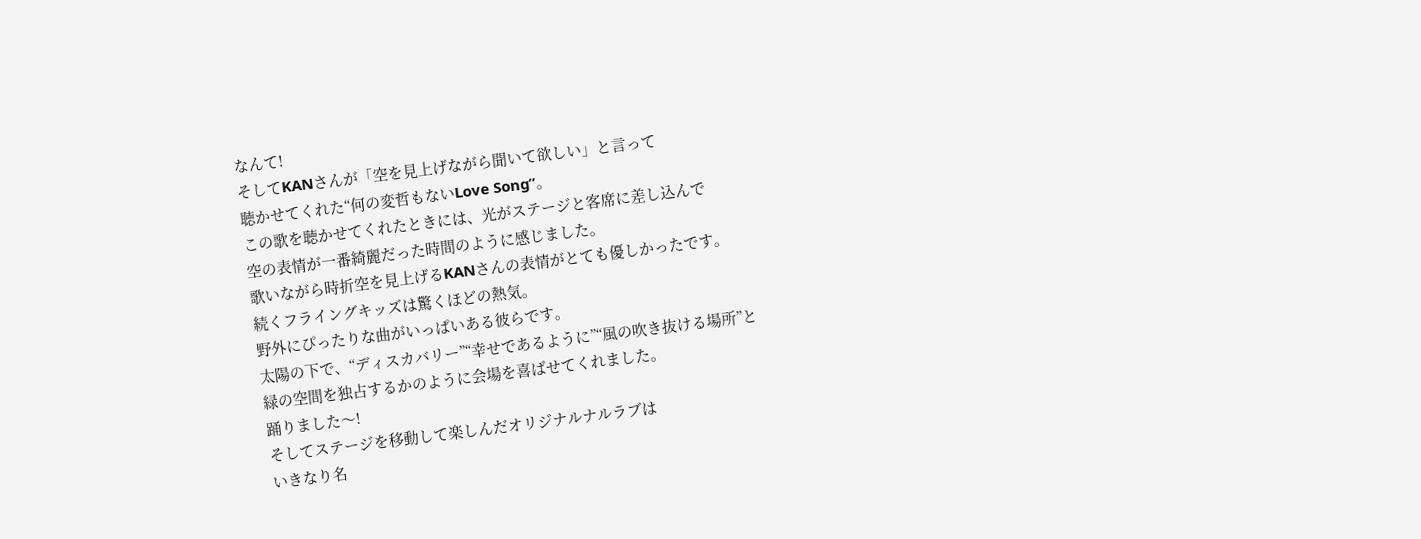なんて!
そしてKANさんが「空を見上げながら聞いて欲しい」と言って
聴かせてくれた“何の変哲もないLove Song”。
この歌を聴かせてくれたときには、光がステージと客席に差し込んで
空の表情が一番綺麗だった時間のように感じました。
歌いながら時折空を見上げるKANさんの表情がとても優しかったです。
続くフライングキッズは驚くほどの熱気。
野外にぴったりな曲がいっぱいある彼らです。
太陽の下で、“ディスカバリー”“幸せであるように”“風の吹き抜ける場所”と
緑の空間を独占するかのように会場を喜ばせてくれました。
踊りました〜!
そしてステージを移動して楽しんだオリジナルナルラブは
いきなり名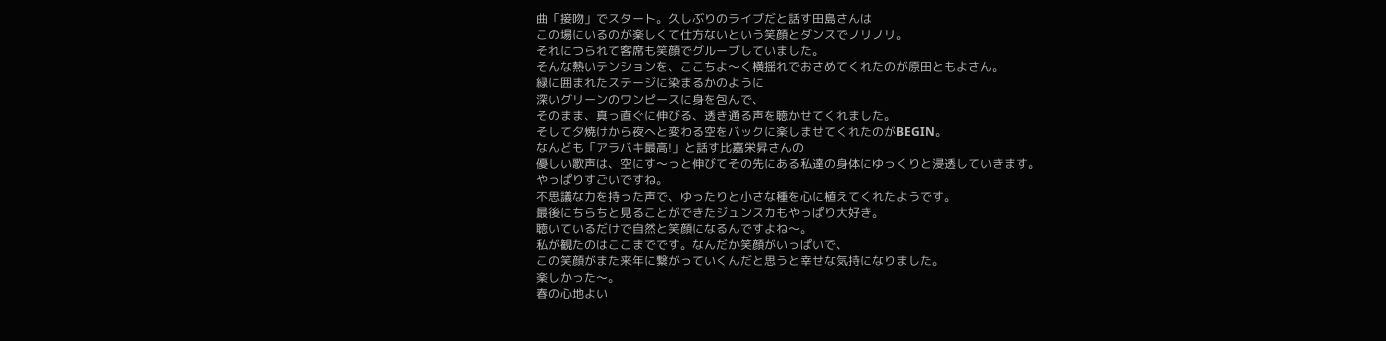曲「接吻」でスタート。久しぶりのライブだと話す田島さんは
この場にいるのが楽しくて仕方ないという笑顔とダンスでノリノリ。
それにつられて客席も笑顔でグルーブしていました。
そんな熱いテンションを、ここちよ〜く横揺れでおさめてくれたのが原田ともよさん。
緑に囲まれたステージに染まるかのように
深いグリーンのワンピースに身を包んで、
そのまま、真っ直ぐに伸びる、透き通る声を聴かせてくれました。
そして夕焼けから夜へと変わる空をバックに楽しませてくれたのがBEGIN。
なんども「アラバキ最高!」と話す比嘉栄昇さんの
優しい歌声は、空にす〜っと伸びてその先にある私達の身体にゆっくりと浸透していきます。
やっぱりすごいですね。
不思議な力を持った声で、ゆったりと小さな種を心に植えてくれたようです。
最後にちらちと見ることができたジュンスカもやっぱり大好き。
聴いているだけで自然と笑顔になるんですよね〜。
私が観たのはここまでです。なんだか笑顔がいっぱいで、
この笑顔がまた来年に繋がっていくんだと思うと幸せな気持になりました。
楽しかった〜。
春の心地よい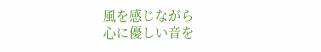風を感じながら
心に優しい音を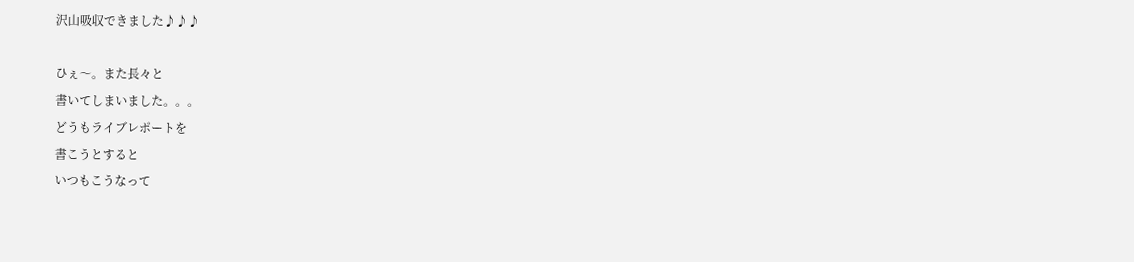沢山吸収できました♪♪♪

ひぇ〜。また長々と
書いてしまいました。。。
どうもライブレポートを
書こうとすると
いつもこうなって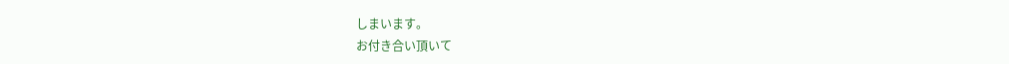しまいます。
お付き合い頂いて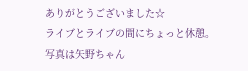ありがとうございました☆
ライブとライブの間にちょっと休憩。
写真は矢野ちゃん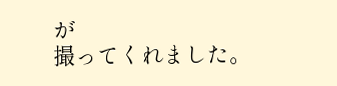が
撮ってくれました。